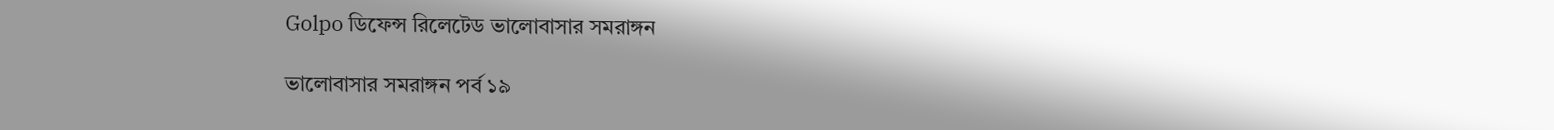Golpo ডিফেন্স রিলেটেড ভালোবাসার সমরাঙ্গন

ভালোবাসার সমরাঙ্গন পর্ব ১৯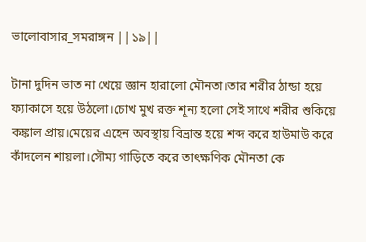ভালোবাসার_সমরাঙ্গন ||১৯||

টানা দুদিন ভাত না খেয়ে জ্ঞান হারালো মৌনতা।তার শরীর ঠান্ডা হয়ে ফ্যাকাসে হয়ে উঠলো।চোখ মুখ রক্ত শূন্য হলো সেই সাথে শরীর শুকিয়ে কঙ্কাল প্রায়।মেয়ের এহেন অবস্থায় বিভ্রান্ত হয়ে শব্দ করে হাউমাউ করে কাঁদলেন শায়লা।সৌম্য গাড়িতে করে তাৎক্ষণিক মৌনতা কে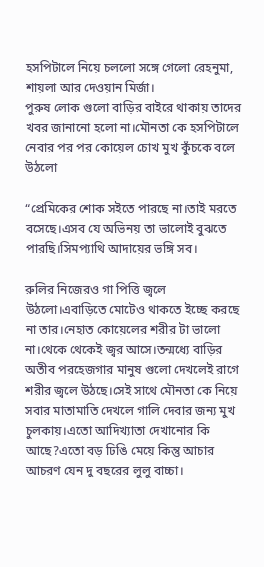হসপিটালে নিয়ে চললো সঙ্গে গেলো রেহনুমা, শায়লা আর দেওয়ান মির্জা।
পুরুষ লোক গুলো বাড়ির বাইরে থাকায় তাদের খবর জানানো হলো না।মৌনতা কে হসপিটালে নেবার পর পর কোয়েল চোখ মুখ কুঁচকে বলে উঠলো

“প্রেমিকের শোক সইতে পারছে না।তাই মরতে বসেছে।এসব যে অভিনয় তা ভালোই বুঝতে পারছি।সিমপ্যাথি আদায়ের ভঙ্গি সব।

রুলির নিজেরও গা পিত্তি জ্বলে উঠলো।এবাড়িতে মোটেও থাকতে ইচ্ছে করছে না তার।নেহাত কোয়েলের শরীর টা ভালো না।থেকে থেকেই জ্বর আসে।তন্মধ্যে বাড়ির অতীব পরহেজগার মানুষ গুলো দেখলেই রাগে শরীর জ্বলে উঠছে।সেই সাথে মৌনতা কে নিয়ে সবার মাতামাতি দেখলে গালি দেবার জন্য মুখ চুলকায়।এতো আদিখ্যাতা দেখানোর কি আছে?এতো বড় ঢিঙি মেয়ে কিন্তু আচার আচরণ যেন দু বছরের লুলু বাচ্চা।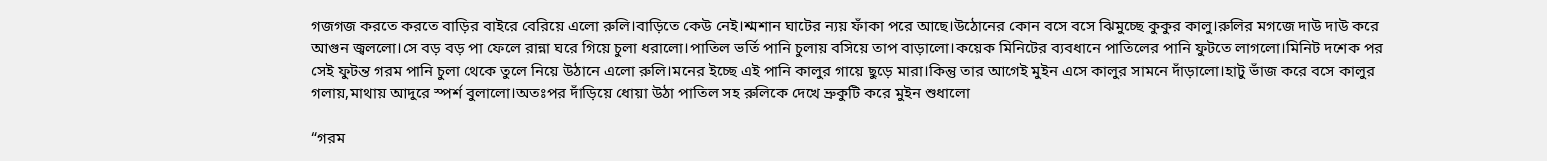গজগজ করতে করতে বাড়ির বাইরে বেরিয়ে এলো রুলি।বাড়িতে কেউ নেই।শ্মশান ঘাটের ন্যয় ফাঁকা পরে আছে।উঠোনের কোন বসে বসে ঝিমুচ্ছে কুকুর কালু।রুলির মগজে দাউ দাউ করে আগুন জ্বললো।সে বড় বড় পা ফেলে রান্না ঘরে গিয়ে চুলা ধরালো।পাতিল ভর্তি পানি চুলায় বসিয়ে তাপ বাড়ালো।কয়েক মিনিটের ব্যবধানে পাতিলের পানি ফুটতে লাগলো।মিনিট দশেক পর সেই ফুটন্ত গরম পানি চুলা থেকে তুলে নিয়ে উঠানে এলো রুলি।মনের ইচ্ছে এই পানি কালুর গায়ে ছুড়ে মারা।কিন্তু তার আগেই মুইন এসে কালুর সামনে দাঁড়ালো।হাটু ভাঁজ করে বসে কালুর গলায়,মাথায় আদুরে স্পর্শ বুলালো।অতঃপর দাঁড়িয়ে ধোয়া উঠা পাতিল সহ রুলিকে দেখে ভ্রুকুটি করে মুইন শুধালো

“গরম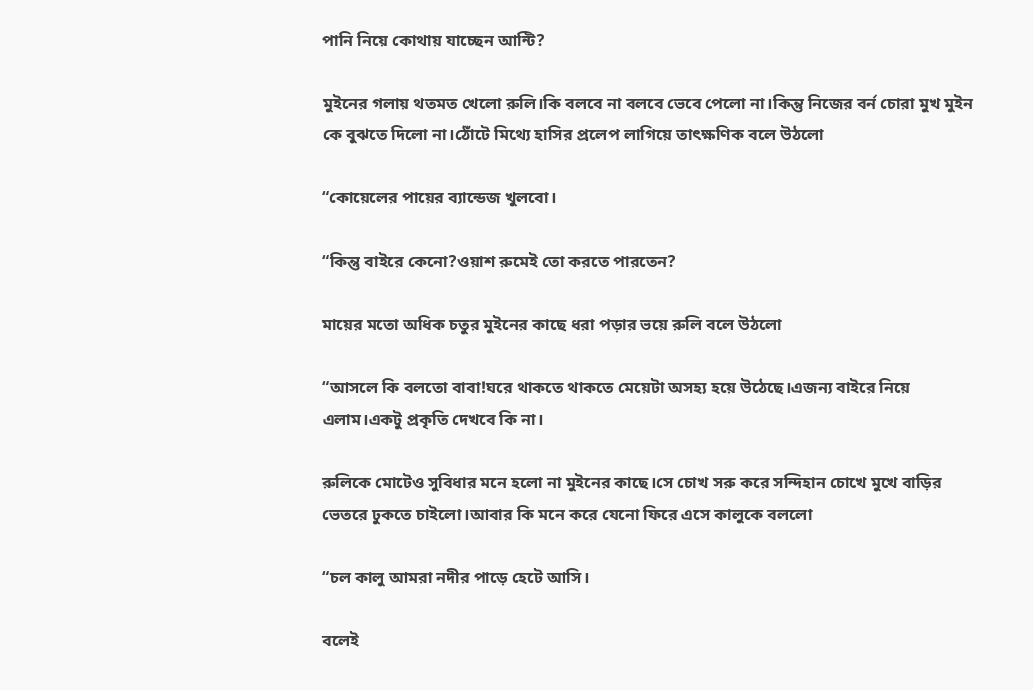পানি নিয়ে কোথায় যাচ্ছেন আন্টি?

মুইনের গলায় থতমত খেলো রুলি।কি বলবে না বলবে ভেবে পেলো না।কিন্তু নিজের বর্ন চোরা মুখ মুইন কে বুঝতে দিলো না।ঠোঁটে মিথ্যে হাসির প্রলেপ লাগিয়ে তাৎক্ষণিক বলে উঠলো

“কোয়েলের পায়ের ব্যান্ডেজ খুলবো।

“কিন্তু বাইরে কেনো?ওয়াশ রুমেই তো করতে পারতেন?

মায়ের মতো অধিক চতুর মুইনের কাছে ধরা পড়ার ভয়ে রুলি বলে উঠলো

“আসলে কি বলতো বাবা!ঘরে থাকতে থাকতে মেয়েটা অসহ্য হয়ে উঠেছে।এজন্য বাইরে নিয়ে এলাম।একটু প্রকৃতি দেখবে কি না।

রুলিকে মোটেও সুবিধার মনে হলো না মুইনের কাছে।সে চোখ সরু করে সন্দিহান চোখে মুখে বাড়ির ভেতরে ঢুকতে চাইলো।আবার কি মনে করে যেনো ফিরে এসে কালুকে বললো

“চল কালু আমরা নদীর পাড়ে হেটে আসি।

বলেই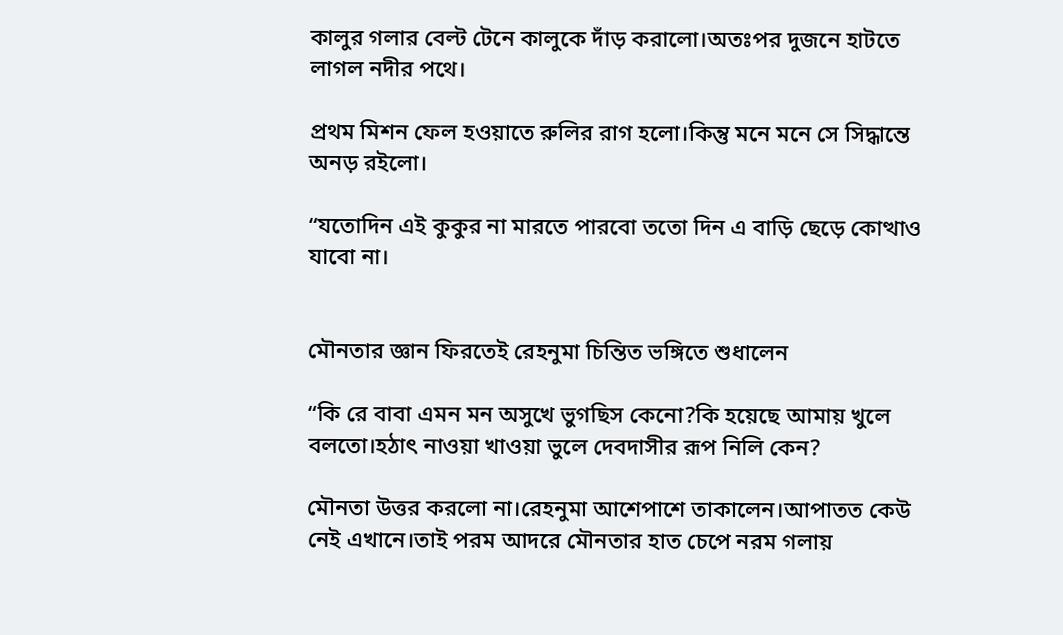কালুর গলার বেল্ট টেনে কালুকে দাঁড় করালো।অতঃপর দুজনে হাটতে লাগল নদীর পথে।

প্রথম মিশন ফেল হওয়াতে রুলির রাগ হলো।কিন্তু মনে মনে সে সিদ্ধান্তে অনড় রইলো।

“যতোদিন এই কুকুর না মারতে পারবো ততো দিন এ বাড়ি ছেড়ে কোত্থাও যাবো না।


মৌনতার জ্ঞান ফিরতেই রেহনুমা চিন্তিত ভঙ্গিতে শুধালেন

“কি রে বাবা এমন মন অসুখে ভুগছিস কেনো?কি হয়েছে আমায় খুলে বলতো।হঠাৎ নাওয়া খাওয়া ভুলে দেবদাসীর রূপ নিলি কেন?

মৌনতা উত্তর করলো না।রেহনুমা আশেপাশে তাকালেন।আপাতত কেউ নেই এখানে।তাই পরম আদরে মৌনতার হাত চেপে নরম গলায়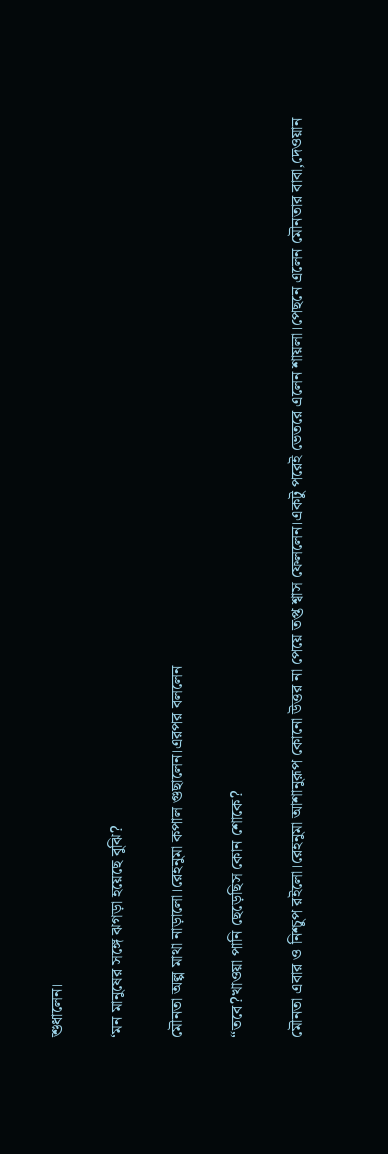শুধালেন।

‘মন মানুষের সঙ্গে ঝগড়া হয়েছে বুঝি?

মৌনতা অল্প মাথা নাড়ালো।রেহনুমা কপাল গুছালেন।এরপর বললেন

“তবে?খাওয়া পানি ছেড়েছিস কোন শোকে?

মৌনতা এবার ও নিশ্চুপ রইলো।রেহনুমা আশানুরূপ কোনো উত্তর না পেয়ে তপ্ত শ্বাস ফেললেন।একটু পরেই ভেতরে এলেন শায়লা।পেছনে এলেন মৌনতার বাবা,দেওয়ান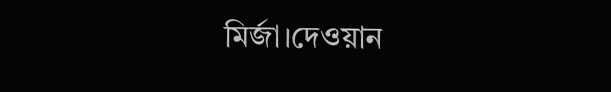মির্জা।দেওয়ান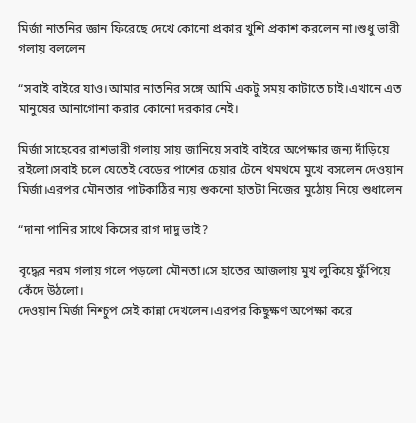মির্জা নাতনির জ্ঞান ফিরেছে দেখে কোনো প্রকার খুশি প্রকাশ করলেন না।শুধু ভারী গলায় বললেন

“সবাই বাইরে যাও।আমার নাতনির সঙ্গে আমি একটু সময় কাটাতে চাই।এখানে এত মানুষের আনাগোনা করার কোনো দরকার নেই।

মির্জা সাহেবের রাশভারী গলায় সায় জানিয়ে সবাই বাইরে অপেক্ষার জন্য দাঁড়িয়ে রইলো।সবাই চলে যেতেই বেডের পাশের চেয়ার টেনে থমথমে মুখে বসলেন দেওয়ান মির্জা।এরপর মৌনতার পাটকাঠির ন্যয় শুকনো হাতটা নিজের মুঠোয় নিয়ে শুধালেন

“দানা পানির সাথে কিসের রাগ দাদু ভাই?

বৃদ্ধের নরম গলায় গলে পড়লো মৌনতা।সে হাতের আজলায় মুখ লুকিয়ে ফুঁপিয়ে কেঁদে উঠলো।
দেওয়ান মির্জা নিশ্চুপ সেই কান্না দেখলেন।এরপর কিছুক্ষণ অপেক্ষা করে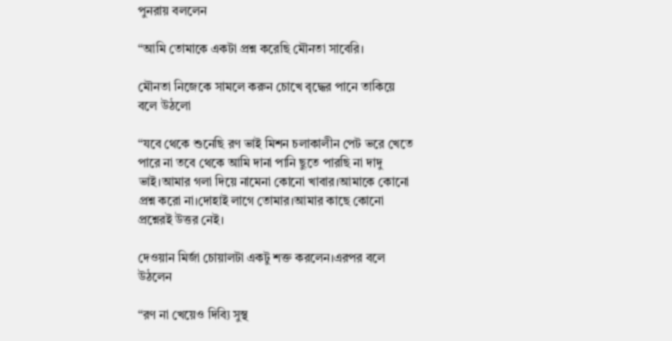পুনরায় বললেন

“আমি তোমাকে একটা প্রশ্ন করেছি মৌনতা সাবেরি।

মৌনতা নিজেকে সামলে করুন চোখে বৃদ্ধের পানে তাকিয়ে বলে উঠলো

“যবে থেকে শুনেছি রণ ভাই মিশন চলাকালীন পেট ভরে খেতে পারে না তবে থেকে আমি দানা পানি ছুতে পারছি না দাদু ভাই।আমার গলা দিয়ে নামেনা কোনো খাবার।আমাকে কোনো প্রশ্ন করো না।দোহাই লাগে তোমার।আমার কাছে কোনো প্রশ্নেরই উত্তর নেই।

দেওয়ান মির্জা চোয়ালটা একটু শক্ত করলেন।এরপর বলে উঠলেন

“রণ না খেয়েও দিব্যি সুস্থ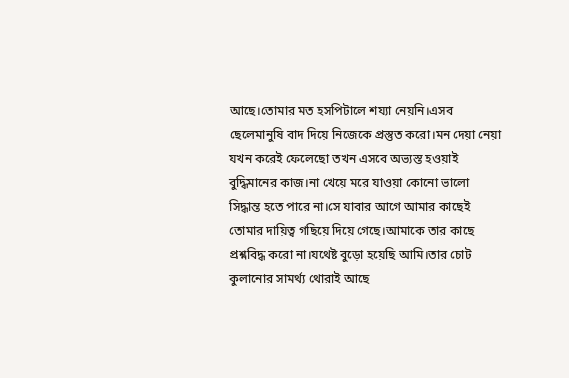আছে।তোমার মত হসপিটালে শয্যা নেয়নি।এসব ছেলেমানুষি বাদ দিয়ে নিজেকে প্রস্তুত করো।মন দেয়া নেয়া যখন করেই ফেলেছো তখন এসবে অভ্যস্ত হওয়াই বুদ্ধিমানের কাজ।না খেয়ে মরে যাওয়া কোনো ভালো সিদ্ধান্ত হতে পারে না।সে যাবার আগে আমার কাছেই তোমার দায়িত্ব গছিয়ে দিয়ে গেছে।আমাকে তার কাছে প্রশ্নবিদ্ধ করো না।যথেষ্ট বুড়ো হয়েছি আমি।তার চোট কুলানোর সামর্থ্য থোরাই আছে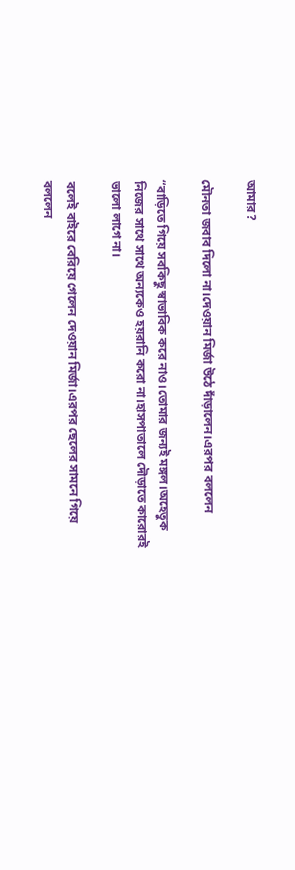আমার?

মৌনতা জবাব দিলো না।দেওয়ান মির্জা উঠে দাঁড়ালেন।এরপর বললেন

“বাড়িতে গিয়ে সবকিছু স্বাভাবিক করে নাও।তোমার জন্যই মঙ্গল।অহেতুক নিজের সাথে সাথে অন্যকেও হয়রানি করো না।হাসপাতালে দৌড়াতে কারোরই ভালো লাগে না।

বলেই বাইরে বেরিয়ে গেলেন দেওয়ান মির্জা।এরপর ছেলের সামনে গিয়ে বললেন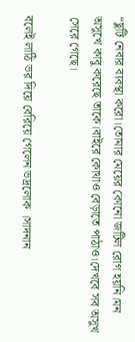“ছুটি নেবার ব্যবস্থা করো।তোমার মেয়ের কোনো জটিল রোগ হয়নি।মন অসুখে কাবু করেছে তাকে।বাইরে কোথাও বেড়াতে পাঠাও।দেখবে সব অসুখ সেরে গেছে।

বলেই লাঠি ভর দিয়ে বেরিয়ে গেলেন ভদ্রলোক ।সাদনান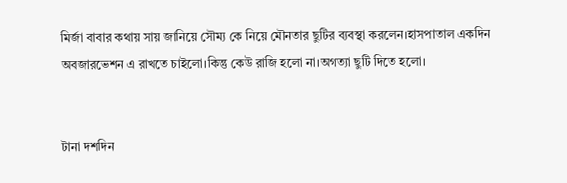মির্জা বাবার কথায় সায় জানিয়ে সৌম্য কে নিয়ে মৌনতার ছুটির ব্যবস্থা করলেন।হাসপাতাল একদিন অবজারভেশন এ রাখতে চাইলো।কিন্তু কেউ রাজি হলো না।অগত্যা ছুটি দিতে হলো।


টানা দশদিন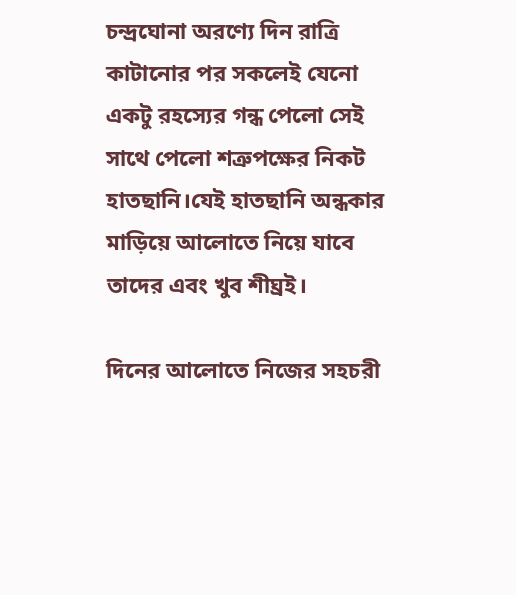চন্দ্রঘোনা অরণ্যে দিন রাত্রি কাটানোর পর সকলেই যেনো একটু রহস্যের গন্ধ পেলো সেই সাথে পেলো শত্রুপক্ষের নিকট হাতছানি।যেই হাতছানি অন্ধকার মাড়িয়ে আলোতে নিয়ে যাবে তাদের এবং খুব শীঘ্রই।

দিনের আলোতে নিজের সহচরী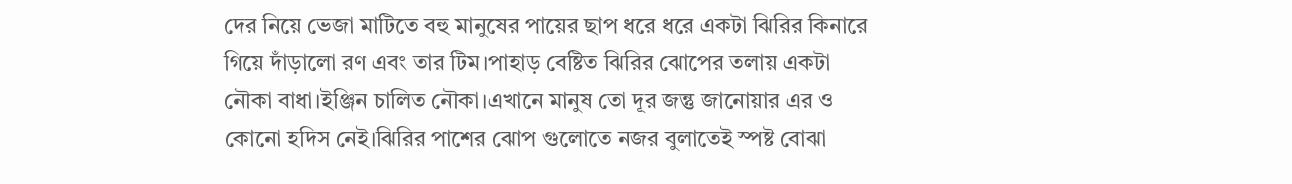দের নিয়ে ভেজা মাটিতে বহু মানুষের পায়ের ছাপ ধরে ধরে একটা ঝিরির কিনারে গিয়ে দাঁড়ালো রণ এবং তার টিম।পাহাড় বেষ্টিত ঝিরির ঝোপের তলায় একটা নৌকা বাধা।ইঞ্জিন চালিত নৌকা।এখানে মানুষ তো দূর জন্তু জানোয়ার এর ও কোনো হদিস নেই।ঝিরির পাশের ঝোপ গুলোতে নজর বুলাতেই স্পষ্ট বোঝা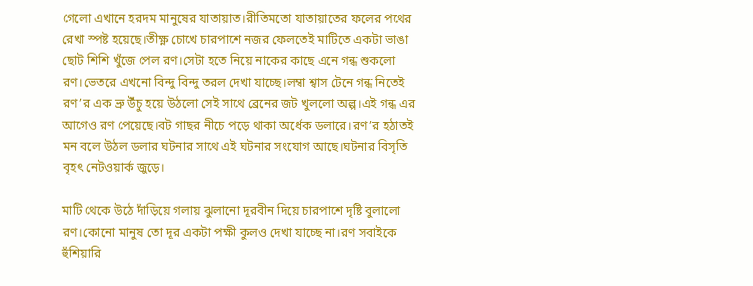গেলো এখানে হরদম মানুষের যাতায়াত।রীতিমতো যাতায়াতের ফলের পথের রেখা স্পষ্ট হয়েছে।তীক্ষ্ণ চোখে চারপাশে নজর ফেলতেই মাটিতে একটা ভাঙা ছোট শিশি খুঁজে পেল রণ।সেটা হতে নিয়ে নাকের কাছে এনে গন্ধ শুকলো রণ।ভেতরে এখনো বিন্দু বিন্দু তরল দেখা যাচ্ছে।লম্বা শ্বাস টেনে গন্ধ নিতেই রণ’র এক ভ্রু উঁচু হয়ে উঠলো সেই সাথে ব্রেনের জট খুললো অল্প।এই গন্ধ এর আগেও রণ পেয়েছে।বট গাছর নীচে পড়ে থাকা অর্ধেক ডলারে।রণ’র হঠাতই মন বলে উঠল ডলার ঘটনার সাথে এই ঘটনার সংযোগ আছে।ঘটনার বিসৃতি বৃহৎ নেটওয়ার্ক জুড়ে।

মাটি থেকে উঠে দাঁড়িয়ে গলায় ঝুলানো দূরবীন দিয়ে চারপাশে দৃষ্টি বুলালো রণ।কোনো মানুষ তো দূর একটা পক্ষী কুলও দেখা যাচ্ছে না।রণ সবাইকে হুঁশিয়ারি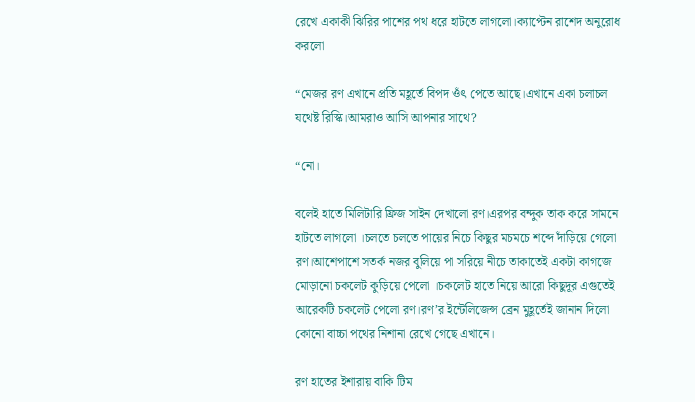রেখে একাকী ঝিরির পাশের পথ ধরে হাটতে লাগলো।ক্যাপ্টেন রাশেদ অনুরোধ করলো

“মেজর রণ এখানে প্রতি মহূর্তে বিপদ ওঁৎ পেতে আছে।এখানে একা চলাচল যথেষ্ট রিস্কি।আমরাও আসি আপনার সাথে?

“নো।

বলেই হাতে মিলিটারি ফ্রিজ সাইন দেখালো রণ।এরপর বন্দুক তাক করে সামনে হাটতে লাগলো ।চলতে চলতে পায়ের নিচে কিছুর মচমচে শব্দে দাঁড়িয়ে গেলো রণ।আশেপাশে সতর্ক নজর বুলিয়ে পা সরিয়ে নীচে তাকাতেই একটা কাগজে মোড়ানো চকলেট কুড়িয়ে পেলো ।চকলেট হাতে নিয়ে আরো কিছুদূর এগুতেই আরেকটি চকলেট পেলো রণ।রণ’র ইন্টেলিজেন্স ব্রেন মুহূর্তেই জানান দিলো কোনো বাচ্চা পথের নিশানা রেখে গেছে এখানে।

রণ হাতের ইশারায় বাকি টিম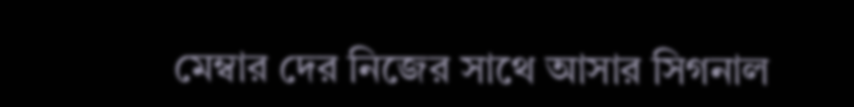মেম্বার দের নিজের সাথে আসার সিগনাল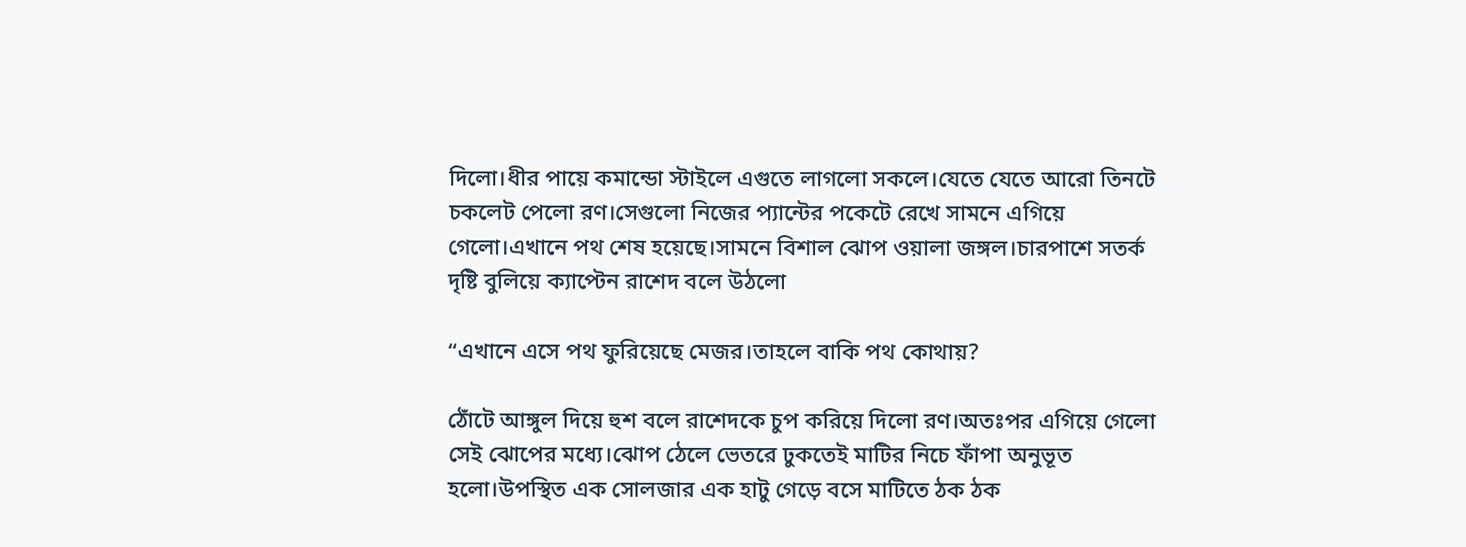দিলো।ধীর পায়ে কমান্ডো স্টাইলে এগুতে লাগলো সকলে।যেতে যেতে আরো তিনটে চকলেট পেলো রণ।সেগুলো নিজের প্যান্টের পকেটে রেখে সামনে এগিয়ে গেলো।এখানে পথ শেষ হয়েছে।সামনে বিশাল ঝোপ ওয়ালা জঙ্গল।চারপাশে সতর্ক দৃষ্টি বুলিয়ে ক্যাপ্টেন রাশেদ বলে উঠলো

“এখানে এসে পথ ফুরিয়েছে মেজর।তাহলে বাকি পথ কোথায়?

ঠোঁটে আঙ্গুল দিয়ে হুশ বলে রাশেদকে চুপ করিয়ে দিলো রণ।অতঃপর এগিয়ে গেলো সেই ঝোপের মধ্যে।ঝোপ ঠেলে ভেতরে ঢুকতেই মাটির নিচে ফাঁপা অনুভূত হলো।উপস্থিত এক সোলজার এক হাটু গেড়ে বসে মাটিতে ঠক ঠক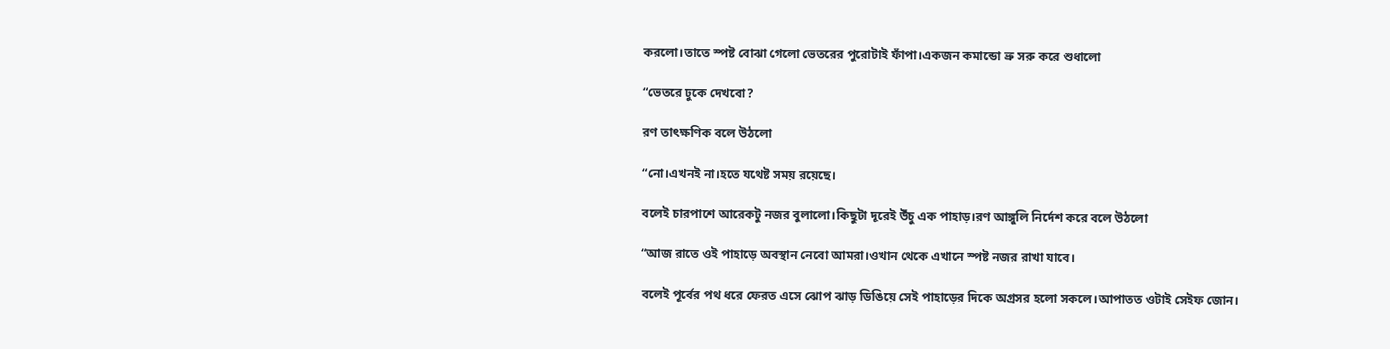করলো।তাতে স্পষ্ট বোঝা গেলো ভেতরের পুরোটাই ফাঁপা।একজন কমান্ডো ভ্রু সরু করে শুধালো

“ভেতরে ঢুকে দেখবো?

রণ তাৎক্ষণিক বলে উঠলো

“নো।এখনই না।হতে যথেষ্ট সময় রয়েছে।

বলেই চারপাশে আরেকটু নজর বুলালো।কিছুটা দূরেই উঁচু এক পাহাড়।রণ আঙ্গুলি নির্দেশ করে বলে উঠলো

“আজ রাতে ওই পাহাড়ে অবস্থান নেবো আমরা।ওখান থেকে এখানে স্পষ্ট নজর রাখা যাবে।

বলেই পূর্বের পথ ধরে ফেরত এসে ঝোপ ঝাড় ডিঙিয়ে সেই পাহাড়ের দিকে অগ্রসর হলো সকলে।আপাতত ওটাই সেইফ জোন।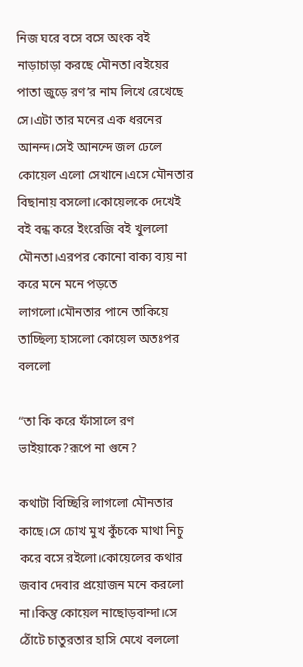নিজ ঘরে বসে বসে অংক বই নাড়াচাড়া করছে মৌনতা।বইয়ের পাতা জুড়ে রণ’র নাম লিখে রেখেছে সে।এটা তার মনের এক ধরনের আনন্দ।সেই আনন্দে জল ঢেলে কোয়েল এলো সেখানে।এসে মৌনতার বিছানায় বসলো।কোয়েলকে দেখেই বই বন্ধ করে ইংরেজি বই খুললো মৌনতা।এরপর কোনো বাক্য ব্যয় না করে মনে মনে পড়তে লাগলো।মৌনতার পানে তাকিয়ে তাচ্ছিল্য হাসলো কোয়েল অতঃপর বললো

“তা কি করে ফাঁসালে রণ ভাইয়াকে?রূপে না গুনে?

কথাটা বিচ্ছিরি লাগলো মৌনতার কাছে।সে চোখ মুখ কুঁচকে মাথা নিচু করে বসে রইলো।কোয়েলের কথার জবাব দেবার প্রয়োজন মনে করলো না।কিন্তু কোয়েল নাছোড়বান্দা।সে ঠোঁটে চাতুরতার হাসি মেখে বললো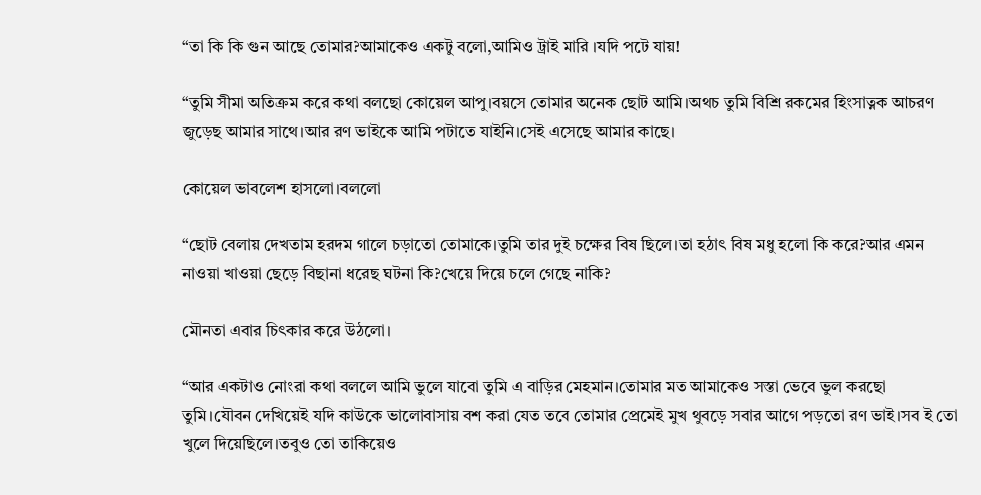“তা কি কি গুন আছে তোমার?আমাকেও একটু বলো,আমিও ট্রাই মারি ।যদি পটে যায়!

“তুমি সীমা অতিক্রম করে কথা বলছো কোয়েল আপু।বয়সে তোমার অনেক ছোট আমি।অথচ তুমি বিশ্রি রকমের হিংসাত্নক আচরণ জুড়েছ আমার সাথে।আর রণ ভাইকে আমি পটাতে যাইনি।সেই এসেছে আমার কাছে।

কোয়েল ভাবলেশ হাসলো।বললো

“ছোট বেলায় দেখতাম হরদম গালে চড়াতো তোমাকে।তুমি তার দুই চক্ষের বিষ ছিলে।তা হঠাৎ বিষ মধু হলো কি করে?আর এমন নাওয়া খাওয়া ছেড়ে বিছানা ধরেছ ঘটনা কি?খেয়ে দিয়ে চলে গেছে নাকি?

মৌনতা এবার চিৎকার করে উঠলো।

“আর একটাও নোংরা কথা বললে আমি ভুলে যাবো তুমি এ বাড়ির মেহমান।তোমার মত আমাকেও সস্তা ভেবে ভুল করছো তুমি।যৌবন দেখিয়েই যদি কাউকে ভালোবাসায় বশ করা যেত তবে তোমার প্রেমেই মুখ থুবড়ে সবার আগে পড়তো রণ ভাই।সব ই তো খুলে দিয়েছিলে।তবুও তো তাকিয়েও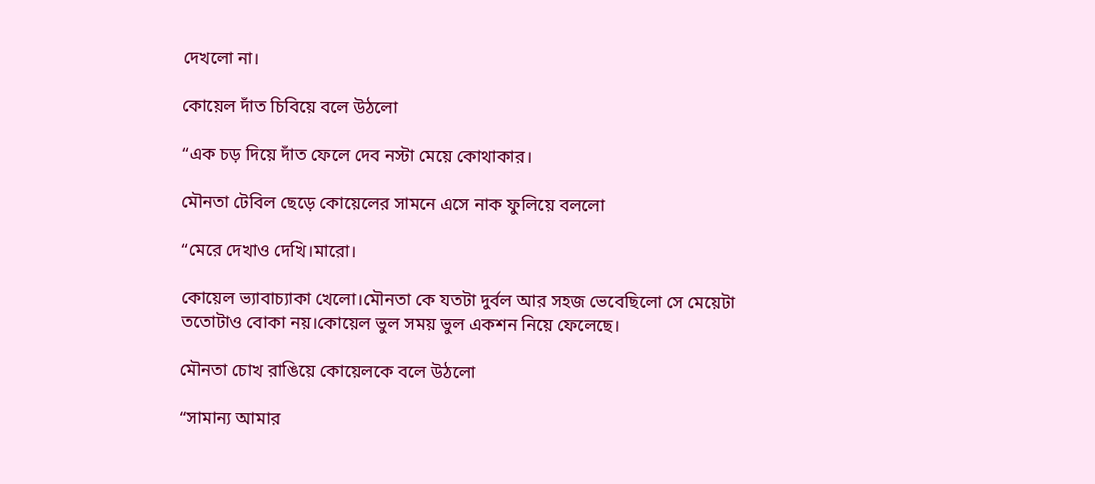দেখলো না।

কোয়েল দাঁত চিবিয়ে বলে উঠলো

“এক চড় দিয়ে দাঁত ফেলে দেব নস্টা মেয়ে কোথাকার।

মৌনতা টেবিল ছেড়ে কোয়েলের সামনে এসে নাক ফুলিয়ে বললো

“মেরে দেখাও দেখি।মারো।

কোয়েল ভ্যাবাচ্যাকা খেলো।মৌনতা কে যতটা দুর্বল আর সহজ ভেবেছিলো সে মেয়েটা ততোটাও বোকা নয়।কোয়েল ভুল সময় ভুল একশন নিয়ে ফেলেছে।

মৌনতা চোখ রাঙিয়ে কোয়েলকে বলে উঠলো

“সামান্য আমার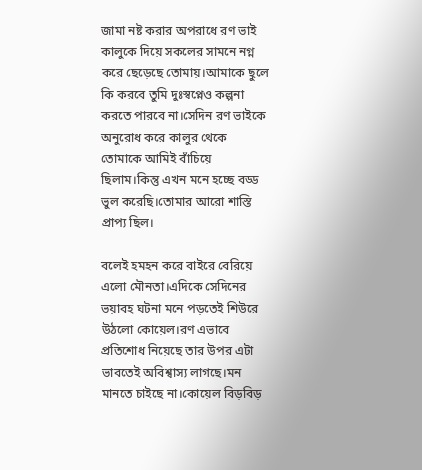জামা নষ্ট করার অপরাধে রণ ভাই কালুকে দিয়ে সকলের সামনে নগ্ন করে ছেড়েছে তোমায়।আমাকে ছুলে কি করবে তুমি দুঃস্বপ্নেও কল্পনা করতে পারবে না।সেদিন রণ ভাইকে অনুরোধ করে কালুর থেকে তোমাকে আমিই বাঁচিয়ে ছিলাম।কিন্তু এখন মনে হচ্ছে বড্ড ভুল করেছি।তোমার আরো শাস্তি প্রাপ্য ছিল।

বলেই হমহন করে বাইরে বেরিয়ে এলো মৌনতা।এদিকে সেদিনের ভয়াবহ ঘটনা মনে পড়তেই শিউরে উঠলো কোয়েল।রণ এভাবে প্রতিশোধ নিয়েছে তার উপর এটা ভাবতেই অবিশ্বাস্য লাগছে।মন মানতে চাইছে না।কোয়েল বিড়বিড়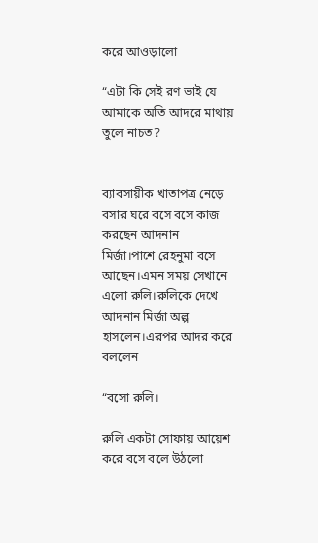করে আওড়ালো

“এটা কি সেই রণ ভাই যে আমাকে অতি আদরে মাথায় তুলে নাচত?


ব্যাবসায়ীক খাতাপত্র নেড়ে বসার ঘরে বসে বসে কাজ করছেন আদনান মির্জা।পাশে রেহনুমা বসে আছেন।এমন সময় সেখানে এলো রুলি।রুলিকে দেখে আদনান মির্জা অল্প হাসলেন।এরপর আদর করে বললেন

“বসো রুলি।

রুলি একটা সোফায় আয়েশ করে বসে বলে উঠলো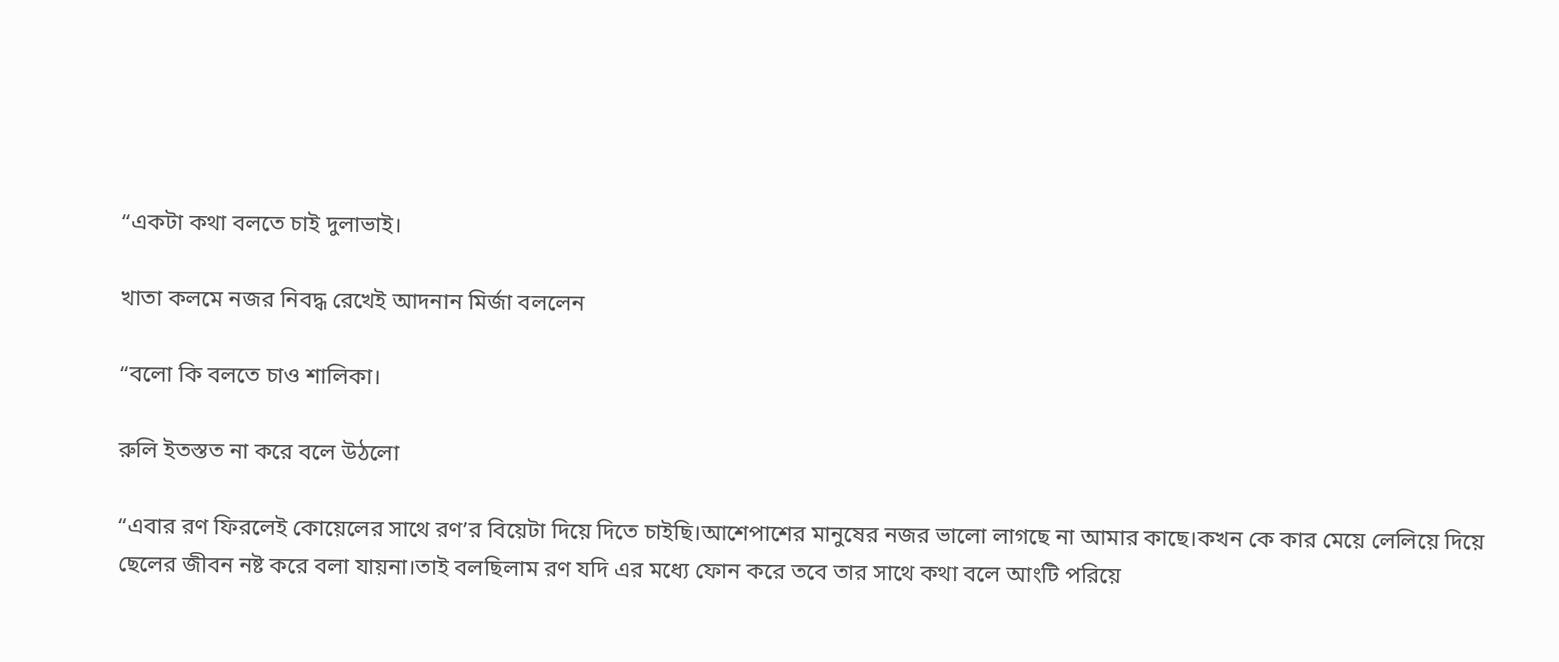“একটা কথা বলতে চাই দুলাভাই।

খাতা কলমে নজর নিবদ্ধ রেখেই আদনান মির্জা বললেন

“বলো কি বলতে চাও শালিকা।

রুলি ইতস্তত না করে বলে উঠলো

“এবার রণ ফিরলেই কোয়েলের সাথে রণ’র বিয়েটা দিয়ে দিতে চাইছি।আশেপাশের মানুষের নজর ভালো লাগছে না আমার কাছে।কখন কে কার মেয়ে লেলিয়ে দিয়ে ছেলের জীবন নষ্ট করে বলা যায়না।তাই বলছিলাম রণ যদি এর মধ্যে ফোন করে তবে তার সাথে কথা বলে আংটি পরিয়ে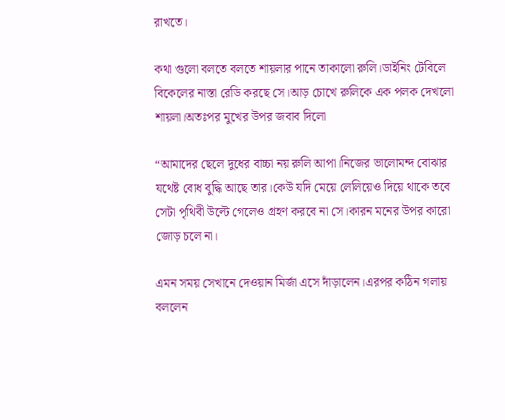রাখতে।

কথা গুলো বলতে বলতে শায়লার পানে তাকালো রুলি।ডাইনিং টেবিলে বিকেলের নাস্তা রেডি করছে সে।আড় চোখে রুলিকে এক পলক দেখলো শায়লা।অতঃপর মুখের উপর জবাব দিলো

“আমাদের ছেলে দুধের বাচ্চা নয় রুলি আপা।নিজের ভালোমন্দ বোঝার যথেষ্ট বোধ বুদ্ধি আছে তার।কেউ যদি মেয়ে লেলিয়েও দিয়ে থাকে তবে সেটা পৃথিবী উল্টে গেলেও গ্রহণ করবে না সে।কারন মনের উপর কারো জোড় চলে না।

এমন সময় সেখানে দেওয়ান মির্জা এসে দাঁড়ালেন।এরপর কঠিন গলায় বললেন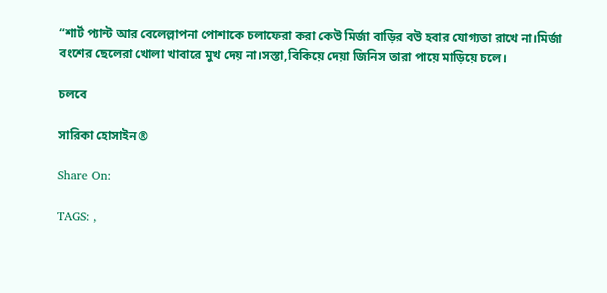“শার্ট প্যান্ট আর বেলেল্লাপনা পোশাকে চলাফেরা করা কেউ মির্জা বাড়ির বউ হবার যোগ্যতা রাখে না।মির্জা বংশের ছেলেরা খোলা খাবারে মুখ দেয় না।সস্তা,বিকিয়ে দেয়া জিনিস তারা পায়ে মাড়িয়ে চলে।

চলবে

সারিকা হোসাইন®

Share On:

TAGS: ,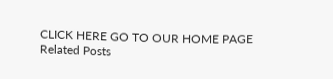CLICK HERE GO TO OUR HOME PAGE
Related Posts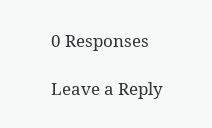0 Responses

Leave a Reply